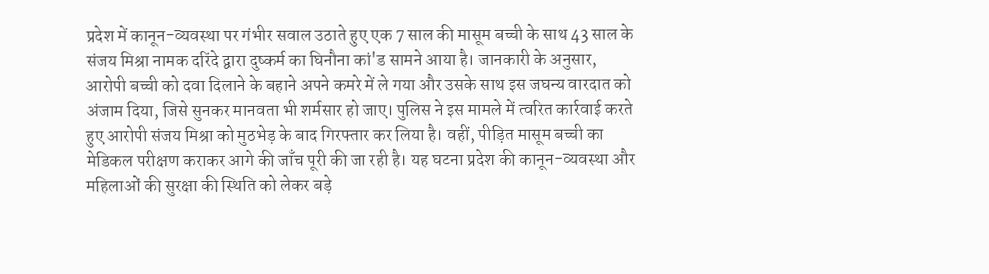प्रदेश में कानून-व्यवस्था पर गंभीर सवाल उठाते हुए एक 7 साल की मासूम बच्ची के साथ 43 साल के संजय मिश्रा नामक दरिंदे द्वारा दुष्कर्म का घिनौना कां'ड सामने आया है। जानकारी के अनुसार, आरोपी बच्ची को दवा दिलाने के बहाने अपने कमरे में ले गया और उसके साथ इस जघन्य वारदात को अंजाम दिया, जिसे सुनकर मानवता भी शर्मसार हो जाए। पुलिस ने इस मामले में त्वरित कार्रवाई करते हुए आरोपी संजय मिश्रा को मुठभेड़ के बाद गिरफ्तार कर लिया है। वहीं, पीड़ित मासूम बच्ची का मेडिकल परीक्षण कराकर आगे की जाँच पूरी की जा रही है। यह घटना प्रदेश की कानून-व्यवस्था और महिलाओं की सुरक्षा की स्थिति को लेकर बड़े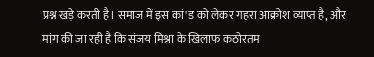प्रश्न खड़े करती है। समाज में इस कां'ड को लेकर गहरा आक्रोश व्याप्त है, और मांग की जा रही है कि संजय मिश्रा के खिलाफ कठोरतम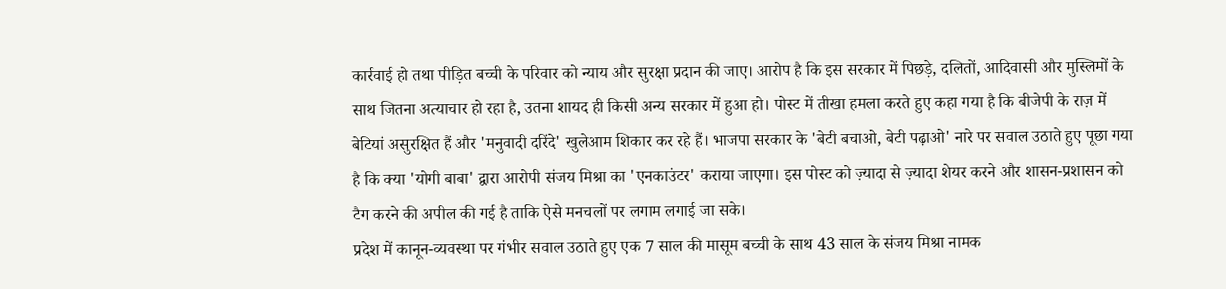कार्रवाई हो तथा पीड़ित बच्ची के परिवार को न्याय और सुरक्षा प्रदान की जाए। आरोप है कि इस सरकार में पिछड़े, दलितों, आदिवासी और मुस्लिमों के साथ जितना अत्याचार हो रहा है, उतना शायद ही किसी अन्य सरकार में हुआ हो। पोस्ट में तीखा हमला करते हुए कहा गया है कि बीजेपी के राज़ में बेटियां असुरक्षित हैं और 'मनुवादी दरिंदे' खुलेआम शिकार कर रहे हैं। भाजपा सरकार के 'बेटी बचाओ, बेटी पढ़ाओ' नारे पर सवाल उठाते हुए पूछा गया है कि क्या 'योगी बाबा' द्वारा आरोपी संजय मिश्रा का 'एनकाउंटर' कराया जाएगा। इस पोस्ट को ज़्यादा से ज़्यादा शेयर करने और शासन-प्रशासन को टैग करने की अपील की गई है ताकि ऐसे मनचलों पर लगाम लगाई जा सके।
प्रदेश में कानून-व्यवस्था पर गंभीर सवाल उठाते हुए एक 7 साल की मासूम बच्ची के साथ 43 साल के संजय मिश्रा नामक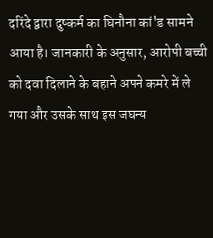दरिंदे द्वारा दुष्कर्म का घिनौना कां'ड सामने आया है। जानकारी के अनुसार, आरोपी बच्ची को दवा दिलाने के बहाने अपने कमरे में ले गया और उसके साथ इस जघन्य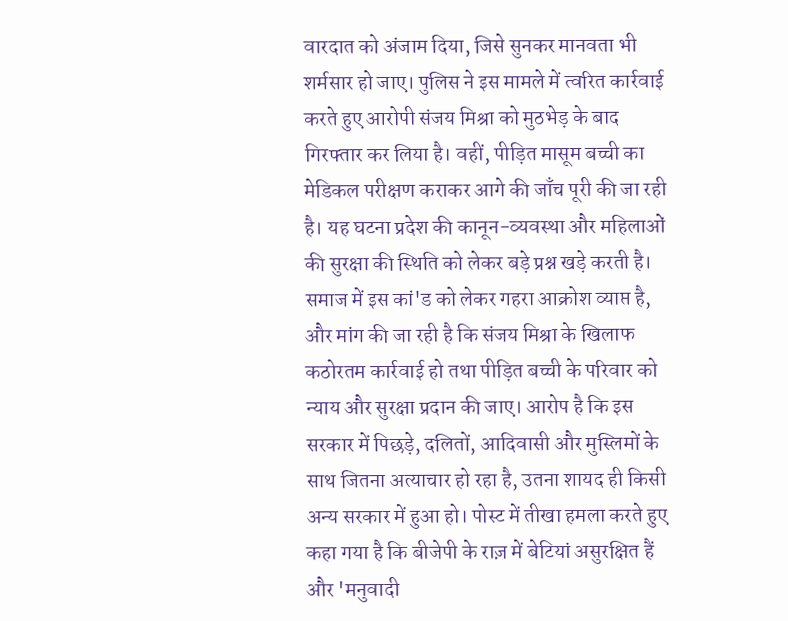वारदात को अंजाम दिया, जिसे सुनकर मानवता भी शर्मसार हो जाए। पुलिस ने इस मामले में त्वरित कार्रवाई करते हुए आरोपी संजय मिश्रा को मुठभेड़ के बाद गिरफ्तार कर लिया है। वहीं, पीड़ित मासूम बच्ची का मेडिकल परीक्षण कराकर आगे की जाँच पूरी की जा रही है। यह घटना प्रदेश की कानून-व्यवस्था और महिलाओं की सुरक्षा की स्थिति को लेकर बड़े प्रश्न खड़े करती है। समाज में इस कां'ड को लेकर गहरा आक्रोश व्याप्त है, और मांग की जा रही है कि संजय मिश्रा के खिलाफ कठोरतम कार्रवाई हो तथा पीड़ित बच्ची के परिवार को न्याय और सुरक्षा प्रदान की जाए। आरोप है कि इस सरकार में पिछड़े, दलितों, आदिवासी और मुस्लिमों के साथ जितना अत्याचार हो रहा है, उतना शायद ही किसी अन्य सरकार में हुआ हो। पोस्ट में तीखा हमला करते हुए कहा गया है कि बीजेपी के राज़ में बेटियां असुरक्षित हैं और 'मनुवादी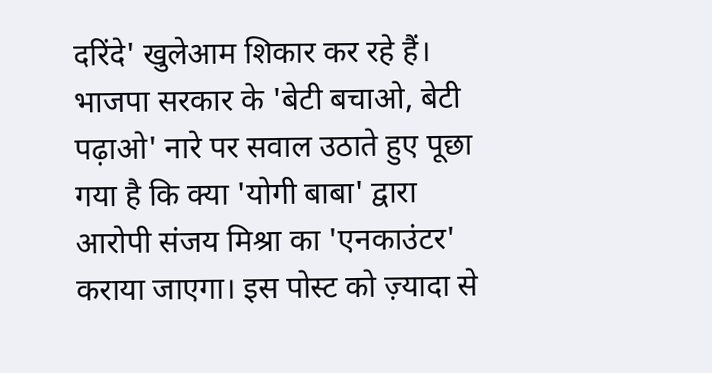दरिंदे' खुलेआम शिकार कर रहे हैं। भाजपा सरकार के 'बेटी बचाओ, बेटी पढ़ाओ' नारे पर सवाल उठाते हुए पूछा गया है कि क्या 'योगी बाबा' द्वारा आरोपी संजय मिश्रा का 'एनकाउंटर' कराया जाएगा। इस पोस्ट को ज़्यादा से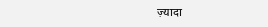ज़्यादा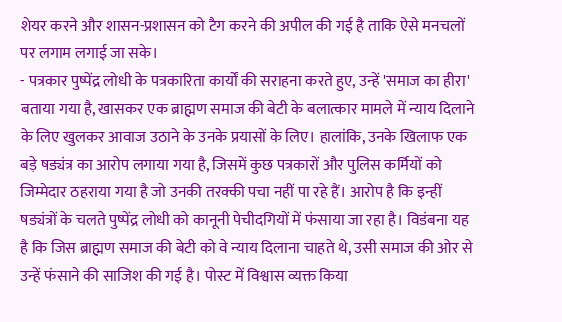शेयर करने और शासन-प्रशासन को टैग करने की अपील की गई है ताकि ऐसे मनचलों पर लगाम लगाई जा सके।
- पत्रकार पुष्पेंद्र लोधी के पत्रकारिता कार्यों की सराहना करते हुए, उन्हें 'समाज का हीरा' बताया गया है, खासकर एक ब्राह्मण समाज की बेटी के बलात्कार मामले में न्याय दिलाने के लिए खुलकर आवाज उठाने के उनके प्रयासों के लिए। हालांकि, उनके खिलाफ एक बड़े षड्यंत्र का आरोप लगाया गया है, जिसमें कुछ पत्रकारों और पुलिस कर्मियों को जिम्मेदार ठहराया गया है जो उनकी तरक्की पचा नहीं पा रहे हैं। आरोप है कि इन्हीं षड्यंत्रों के चलते पुष्पेंद्र लोधी को कानूनी पेचीदगियों में फंसाया जा रहा है। विडंबना यह है कि जिस ब्राह्मण समाज की बेटी को वे न्याय दिलाना चाहते थे, उसी समाज की ओर से उन्हें फंसाने की साजिश की गई है। पोस्ट में विश्वास व्यक्त किया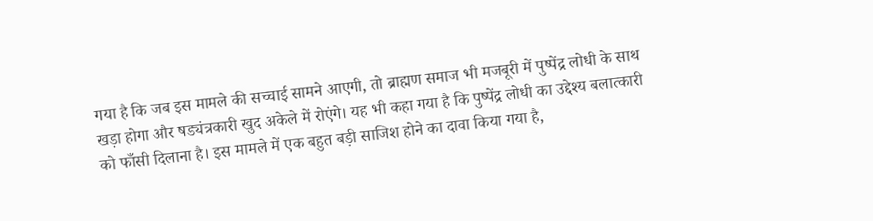गया है कि जब इस मामले की सच्चाई सामने आएगी, तो ब्राह्मण समाज भी मजबूरी में पुष्पेंद्र लोधी के साथ खड़ा होगा और षड्यंत्रकारी खुद अकेले में रोएंगे। यह भी कहा गया है कि पुष्पेंद्र लोधी का उद्देश्य बलात्कारी को फाँसी दिलाना है। इस मामले में एक बहुत बड़ी साजिश होने का दावा किया गया है,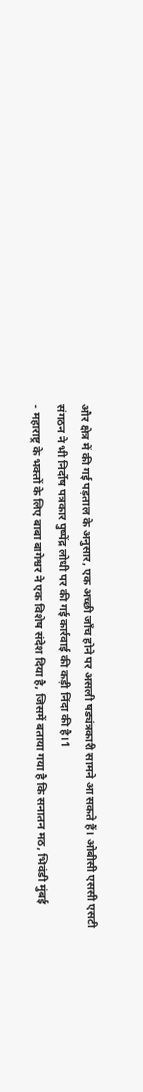और क्षेत्र में की गई पड़ताल के अनुसार, एक अच्छी जाँच होने पर असली षड्यंत्रकारी सामने आ सकते हैं। ओबीसी एससी एसटी संगठन ने भी निर्दोष पत्रकार पुष्पेंद्र लोधी पर की गई कार्रवाई की कड़ी निंदा की है।1
- महाराष्ट्र के भक्तों के लिए बाबा बागेश्वर ने एक विशेष संदेश दिया है, जिसमें बताया गया है कि सनातन मठ, भिवंडी मुंबई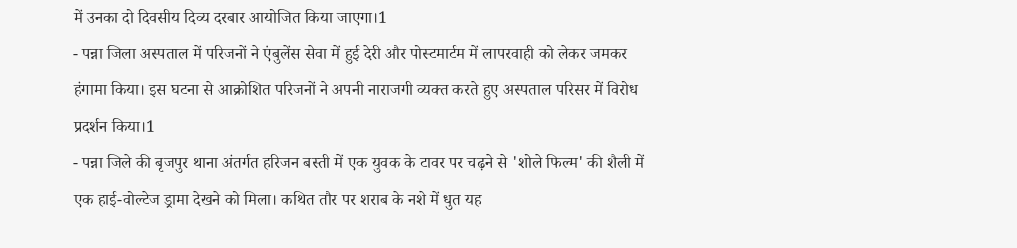में उनका दो दिवसीय दिव्य दरबार आयोजित किया जाएगा।1
- पन्ना जिला अस्पताल में परिजनों ने एंबुलेंस सेवा में हुई देरी और पोस्टमार्टम में लापरवाही को लेकर जमकर हंगामा किया। इस घटना से आक्रोशित परिजनों ने अपनी नाराजगी व्यक्त करते हुए अस्पताल परिसर में विरोध प्रदर्शन किया।1
- पन्ना जिले की बृजपुर थाना अंतर्गत हरिजन बस्ती में एक युवक के टावर पर चढ़ने से 'शोले फिल्म' की शैली में एक हाई-वोल्टेज ड्रामा देखने को मिला। कथित तौर पर शराब के नशे में धुत यह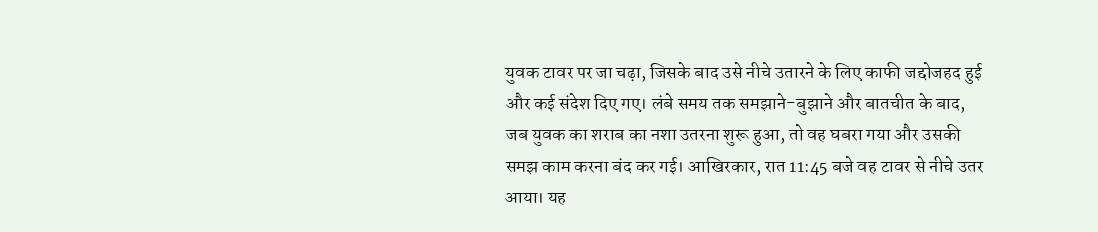युवक टावर पर जा चढ़ा, जिसके बाद उसे नीचे उतारने के लिए काफी जद्दोजहद हुई और कई संदेश दिए गए। लंबे समय तक समझाने-बुझाने और बातचीत के बाद, जब युवक का शराब का नशा उतरना शुरू हुआ, तो वह घबरा गया और उसकी समझ काम करना बंद कर गई। आखिरकार, रात 11:45 बजे वह टावर से नीचे उतर आया। यह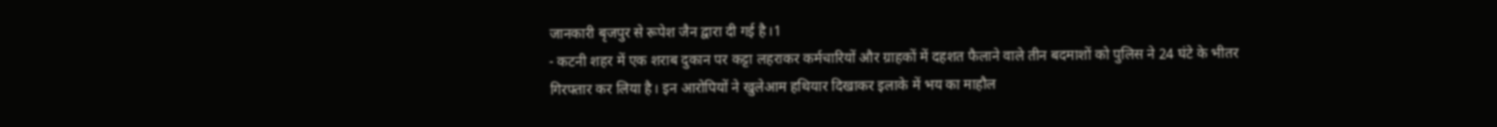जानकारी बृजपुर से रूपेश जैन द्वारा दी गई है।1
- कटनी शहर में एक शराब दुकान पर कट्टा लहराकर कर्मचारियों और ग्राहकों में दहशत फैलाने वाले तीन बदमाशों को पुलिस ने 24 घंटे के भीतर गिरफ्तार कर लिया है। इन आरोपियों ने खुलेआम हथियार दिखाकर इलाके में भय का माहौल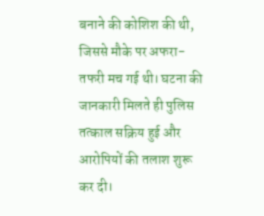बनाने की कोशिश की थी, जिससे मौके पर अफरा-तफरी मच गई थी। घटना की जानकारी मिलते ही पुलिस तत्काल सक्रिय हुई और आरोपियों की तलाश शुरू कर दी।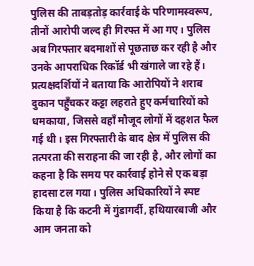पुलिस की ताबड़तोड़ कार्रवाई के परिणामस्वरूप, तीनों आरोपी जल्द ही गिरफ्त में आ गए। पुलिस अब गिरफ्तार बदमाशों से पूछताछ कर रही है और उनके आपराधिक रिकॉर्ड भी खंगाले जा रहे हैं। प्रत्यक्षदर्शियों ने बताया कि आरोपियों ने शराब दुकान पहुँचकर कट्टा लहराते हुए कर्मचारियों को धमकाया, जिससे वहाँ मौजूद लोगों में दहशत फैल गई थी। इस गिरफ्तारी के बाद क्षेत्र में पुलिस की तत्परता की सराहना की जा रही है, और लोगों का कहना है कि समय पर कार्रवाई होने से एक बड़ा हादसा टल गया। पुलिस अधिकारियों ने स्पष्ट किया है कि कटनी में गुंडागर्दी, हथियारबाजी और आम जनता को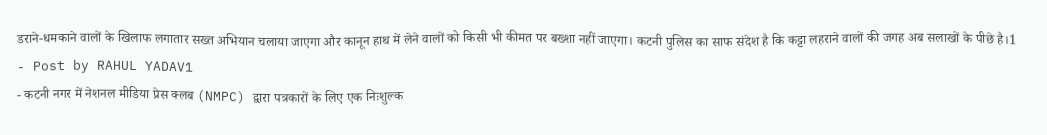डराने-धमकाने वालों के खिलाफ लगातार सख्त अभियान चलाया जाएगा और कानून हाथ में लेने वालों को किसी भी कीमत पर बख्शा नहीं जाएगा। कटनी पुलिस का साफ संदेश है कि कट्टा लहराने वालों की जगह अब सलाखों के पीछे है।1
- Post by RAHUL YADAV1
- कटनी नगर में नेशनल मीडिया प्रेस क्लब (NMPC) द्वारा पत्रकारों के लिए एक निःशुल्क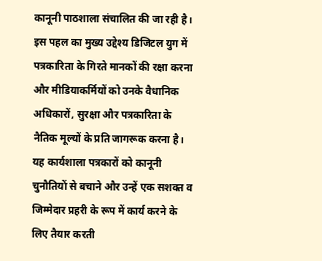कानूनी पाठशाला संचालित की जा रही है। इस पहल का मुख्य उद्देश्य डिजिटल युग में पत्रकारिता के गिरते मानकों की रक्षा करना और मीडियाकर्मियों को उनके वैधानिक अधिकारों, सुरक्षा और पत्रकारिता के नैतिक मूल्यों के प्रति जागरूक करना है। यह कार्यशाला पत्रकारों को कानूनी चुनौतियों से बचाने और उन्हें एक सशक्त व जिम्मेदार प्रहरी के रूप में कार्य करने के लिए तैयार करती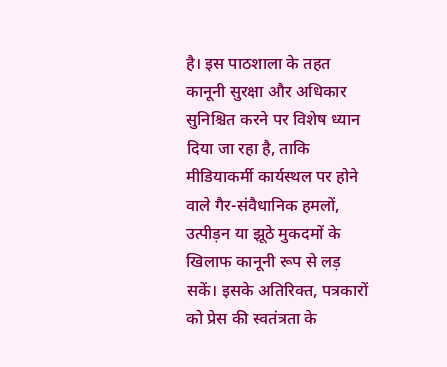है। इस पाठशाला के तहत कानूनी सुरक्षा और अधिकार सुनिश्चित करने पर विशेष ध्यान दिया जा रहा है, ताकि मीडियाकर्मी कार्यस्थल पर होने वाले गैर-संवैधानिक हमलों, उत्पीड़न या झूठे मुकदमों के खिलाफ कानूनी रूप से लड़ सकें। इसके अतिरिक्त, पत्रकारों को प्रेस की स्वतंत्रता के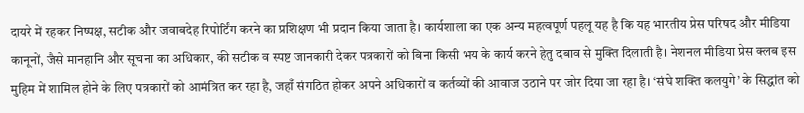दायरे में रहकर निष्पक्ष, सटीक और जवाबदेह रिपोर्टिंग करने का प्रशिक्षण भी प्रदान किया जाता है। कार्यशाला का एक अन्य महत्वपूर्ण पहलू यह है कि यह भारतीय प्रेस परिषद और मीडिया कानूनों, जैसे मानहानि और सूचना का अधिकार, की सटीक व स्पष्ट जानकारी देकर पत्रकारों को बिना किसी भय के कार्य करने हेतु दबाव से मुक्ति दिलाती है। नेशनल मीडिया प्रेस क्लब इस मुहिम में शामिल होने के लिए पत्रकारों को आमंत्रित कर रहा है, जहाँ संगठित होकर अपने अधिकारों व कर्तव्यों की आवाज उठाने पर जोर दिया जा रहा है। ‘संघे शक्ति कलयुगे’ के सिद्धांत को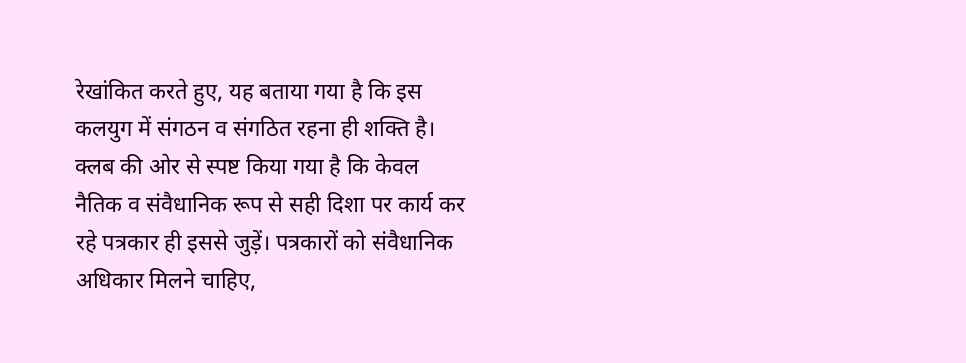रेखांकित करते हुए, यह बताया गया है कि इस कलयुग में संगठन व संगठित रहना ही शक्ति है। क्लब की ओर से स्पष्ट किया गया है कि केवल नैतिक व संवैधानिक रूप से सही दिशा पर कार्य कर रहे पत्रकार ही इससे जुड़ें। पत्रकारों को संवैधानिक अधिकार मिलने चाहिए,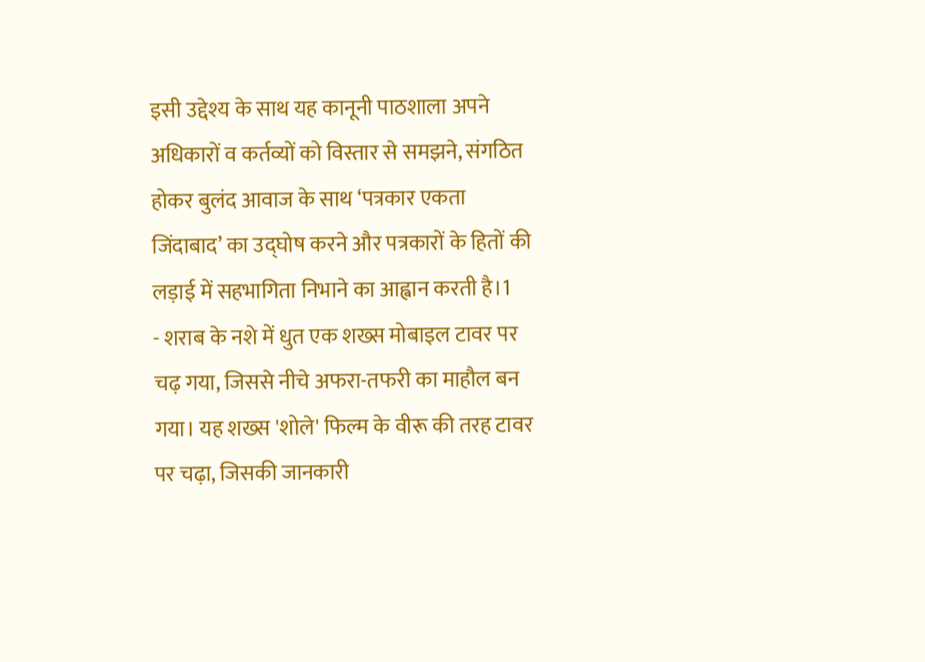इसी उद्देश्य के साथ यह कानूनी पाठशाला अपने अधिकारों व कर्तव्यों को विस्तार से समझने, संगठित होकर बुलंद आवाज के साथ ‘पत्रकार एकता जिंदाबाद’ का उद्घोष करने और पत्रकारों के हितों की लड़ाई में सहभागिता निभाने का आह्वान करती है।1
- शराब के नशे में धुत एक शख्स मोबाइल टावर पर चढ़ गया, जिससे नीचे अफरा-तफरी का माहौल बन गया। यह शख्स 'शोले' फिल्म के वीरू की तरह टावर पर चढ़ा, जिसकी जानकारी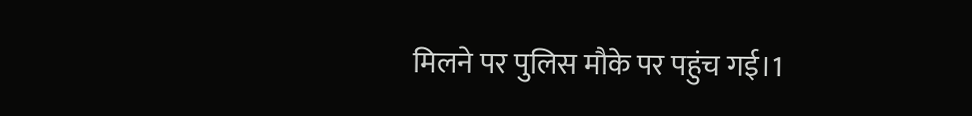मिलने पर पुलिस मौके पर पहुंच गई।1